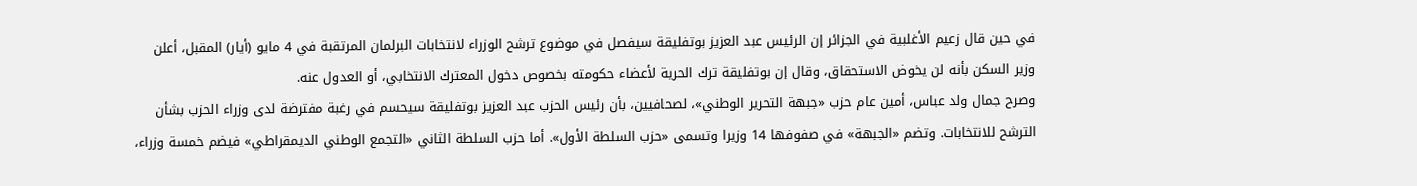في حين قال زعيم الأغلبية في الجزائر إن الرئيس عبد العزيز بوتفليقة سيفصل في موضوع ترشح الوزراء لانتخابات البرلمان المرتقبة في 4 مايو (أيار) المقبل، أعلن وزير السكن بأنه لن يخوض الاستحقاق، وقال إن بوتفليقة ترك الحرية لأعضاء حكومته بخصوص دخول المعترك الانتخابي، أو العدول عنه.
وصرح جمال ولد عباس، أمين عام حزب «جبهة التحرير الوطني»، لصحافيين، بأن رئيس الحزب عبد العزيز بوتفليقة سيحسم في رغبة مفترضة لدى وزراء الحزب بشأن الترشح للانتخابات. وتضم «الجبهة» في صفوفها 14 وزيرا وتسمى «حزب السلطة الأول». أما حزب السلطة الثاني «التجمع الوطني الديمقراطي» فيضم خمسة وزراء،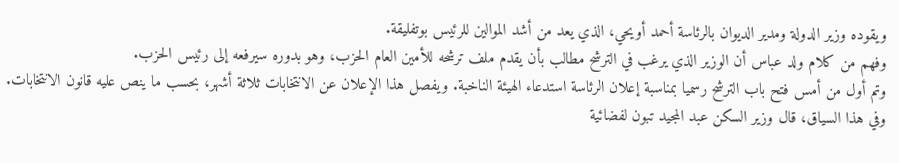ويقوده وزير الدولة ومدير الديوان بالرئاسة أحمد أويحي، الذي يعد من أشد الموالين للرئيس بوتفليقة.
وفهم من كلام ولد عباس أن الوزير الذي يرغب في الترشح مطالب بأن يقدم ملف ترشحه للأمين العام الحزب، وهو بدوره سيرفعه إلى رئيس الحزب.
وتم أول من أمس فتح باب الترشح رسميا بمناسبة إعلان الرئاسة استدعاء الهيئة الناخبة. ويفصل هذا الإعلان عن الانتخابات ثلاثة أشهر، بحسب ما ينص عليه قانون الانتخابات.
وفي هذا السياق، قال وزير السكن عبد المجيد تبون لفضائية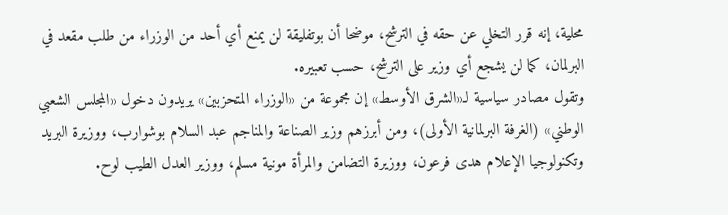محلية، إنه قرر التخلي عن حقه في الترشح، موضحا أن بوتفليقة لن يمنع أي أحد من الوزراء من طلب مقعد في البرلمان، كما لن يشجع أي وزير على الترشح، حسب تعبيره.
وتقول مصادر سياسية لـ«الشرق الأوسط» إن مجموعة من «الوزراء المتحزبين» يريدون دخول «المجلس الشعبي الوطني» (الغرفة البرلمانية الأولى)، ومن أبرزهم وزير الصناعة والمناجم عبد السلام بوشوارب، ووزيرة البريد وتكنولوجيا الإعلام هدى فرعون، ووزيرة التضامن والمرأة مونية مسلم، ووزير العدل الطيب لوح.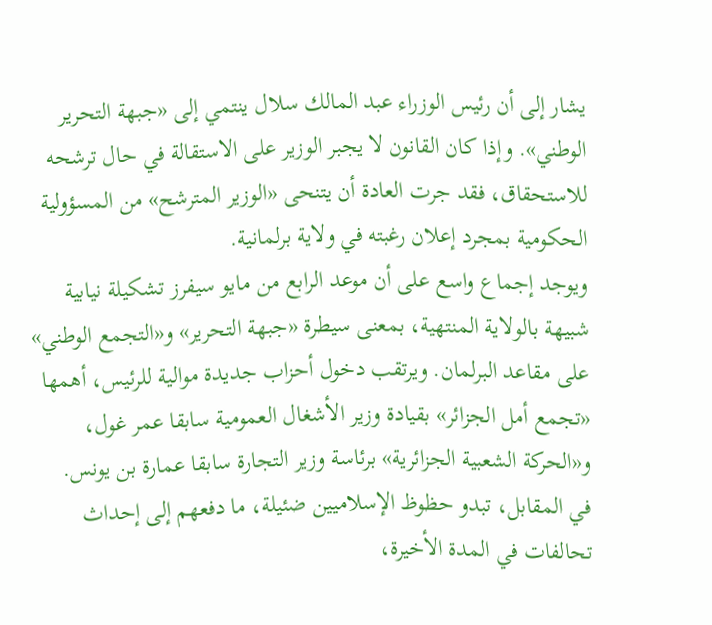يشار إلى أن رئيس الوزراء عبد المالك سلال ينتمي إلى «جبهة التحرير الوطني». وإذا كان القانون لا يجبر الوزير على الاستقالة في حال ترشحه للاستحقاق، فقد جرت العادة أن يتنحى «الوزير المترشح» من المسؤولية الحكومية بمجرد إعلان رغبته في ولاية برلمانية.
ويوجد إجماع واسع على أن موعد الرابع من مايو سيفرز تشكيلة نيابية شبيهة بالولاية المنتهية، بمعنى سيطرة «جبهة التحرير» و«التجمع الوطني» على مقاعد البرلمان. ويرتقب دخول أحزاب جديدة موالية للرئيس، أهمها «تجمع أمل الجزائر» بقيادة وزير الأشغال العمومية سابقا عمر غول، و«الحركة الشعبية الجزائرية» برئاسة وزير التجارة سابقا عمارة بن يونس.
في المقابل، تبدو حظوظ الإسلاميين ضئيلة، ما دفعهم إلى إحداث تحالفات في المدة الأخيرة،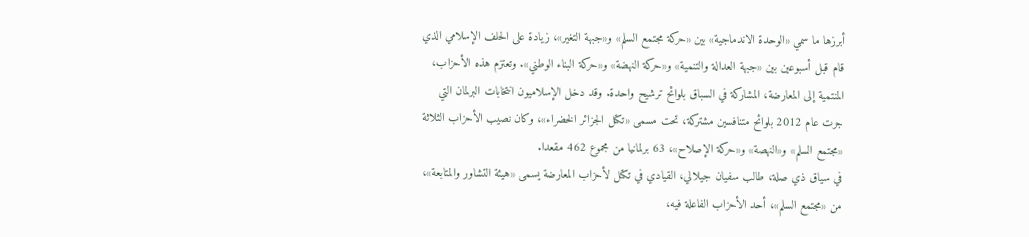أبرزها ما سمي «الوحدة الاندماجية» بين «حركة مجتمع السلم» و«جبهة التغير»، زيادة على الحلف الإسلامي الذي قام قبل أسبوعين بين «جبهة العدالة والتنمية» و«حركة النهضة» و«حركة البناء الوطني». وتعتزم هذه الأحزاب، المنتمية إلى المعارضة، المشاركة في السباق بلوائح ترشيح واحدة. وقد دخل الإسلاميون انتخابات البرلمان التي جرت عام 2012 بلوائح متنافسين مشتركة، تحت مسمى «تكتل الجزائر الخضراء»، وكان نصيب الأحزاب الثلاثة «مجتمع السلم» و«النهصة» و«حركة الإصلاح»، 63 برلمانيا من مجموع 462 مقعدا.
في سياق ذي صلة، طالب سفيان جيلالي، القيادي في تكتل لأحزاب المعارضة يسمى «هيئة التشاور والمتابعة»، من «مجتمع السلم»، أحد الأحزاب الفاعلة فيه،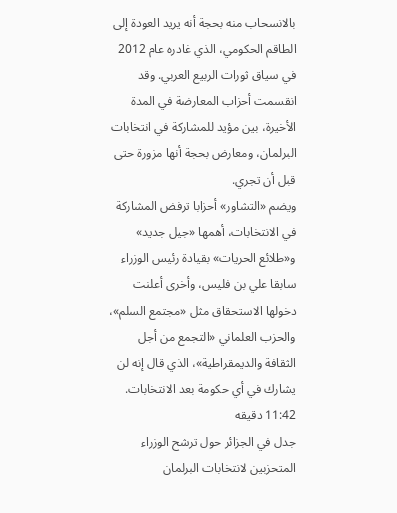بالانسحاب منه بحجة أنه يريد العودة إلى الطاقم الحكومي، الذي غادره عام 2012 في سياق ثورات الربيع العربي. وقد انقسمت أحزاب المعارضة في المدة الأخيرة، بين مؤيد للمشاركة في انتخابات البرلمان، ومعارض بحجة أنها مزورة حتى قبل أن تجري.
ويضم «التشاور» أحزابا ترفض المشاركة في الانتخابات، أهمها «جيل جديد» و«طلائع الحريات» بقيادة رئيس الوزراء سابقا علي بن فليس، وأخرى أعلنت دخولها الاستحقاق مثل «مجتمع السلم»، والحزب العلماني «التجمع من أجل الثقافة والديمقراطية»، الذي قال إنه لن يشارك في أي حكومة بعد الانتخابات.
11:42 دقيقه
جدل في الجزائر حول ترشح الوزراء المتحزبين لانتخابات البرلمان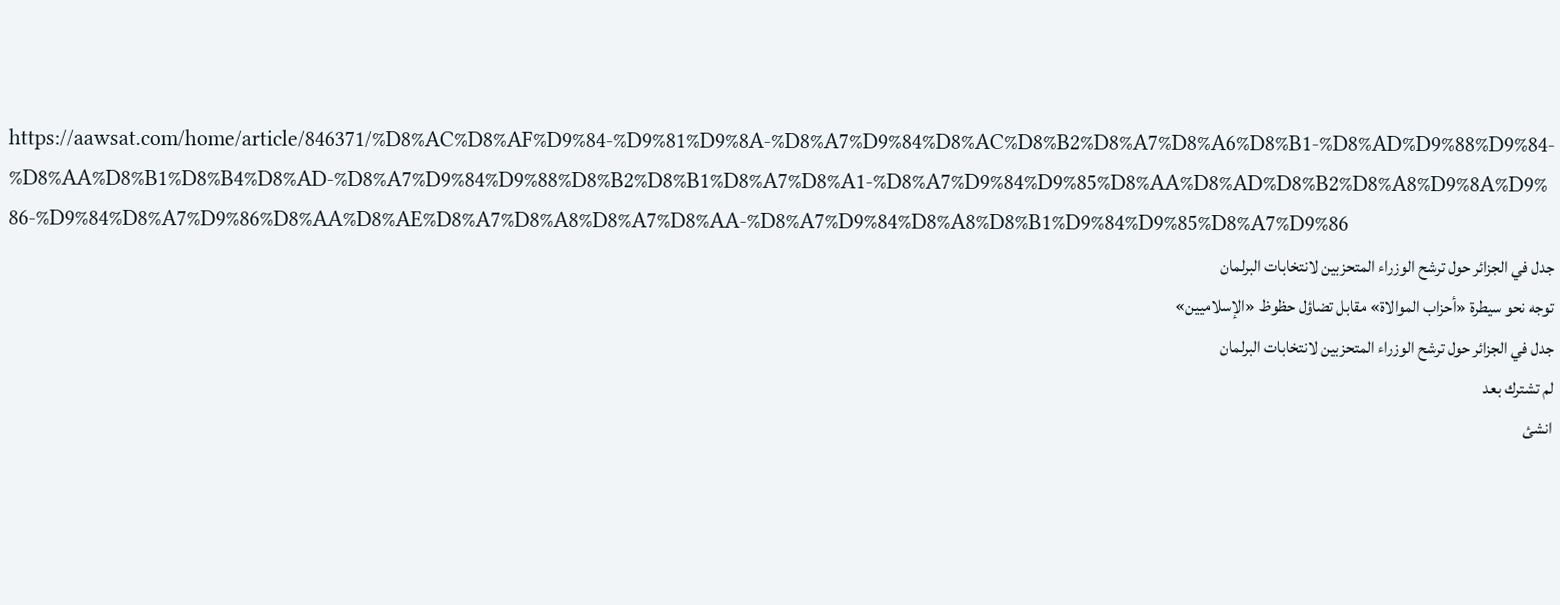https://aawsat.com/home/article/846371/%D8%AC%D8%AF%D9%84-%D9%81%D9%8A-%D8%A7%D9%84%D8%AC%D8%B2%D8%A7%D8%A6%D8%B1-%D8%AD%D9%88%D9%84-%D8%AA%D8%B1%D8%B4%D8%AD-%D8%A7%D9%84%D9%88%D8%B2%D8%B1%D8%A7%D8%A1-%D8%A7%D9%84%D9%85%D8%AA%D8%AD%D8%B2%D8%A8%D9%8A%D9%86-%D9%84%D8%A7%D9%86%D8%AA%D8%AE%D8%A7%D8%A8%D8%A7%D8%AA-%D8%A7%D9%84%D8%A8%D8%B1%D9%84%D9%85%D8%A7%D9%86
جدل في الجزائر حول ترشح الوزراء المتحزبين لانتخابات البرلمان
توجه نحو سيطرة «أحزاب الموالاة» مقابل تضاؤل حظوظ «الإسلاميين»
جدل في الجزائر حول ترشح الوزراء المتحزبين لانتخابات البرلمان
لم تشترك بعد
انشئ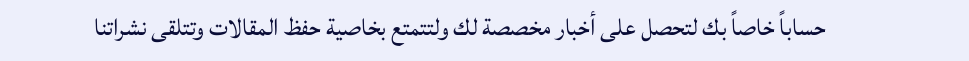حساباً خاصاً بك لتحصل على أخبار مخصصة لك ولتتمتع بخاصية حفظ المقالات وتتلقى نشراتنا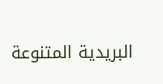البريدية المتنوعة